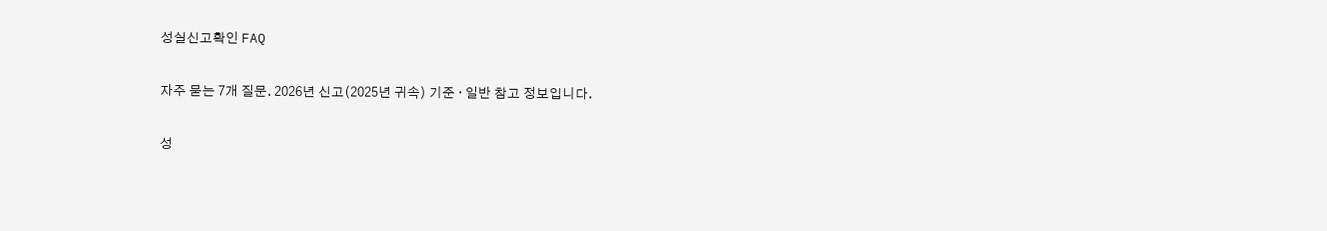성실신고확인 FAQ

자주 묻는 7개 질문. 2026년 신고(2025년 귀속) 기준 · 일반 참고 정보입니다.

성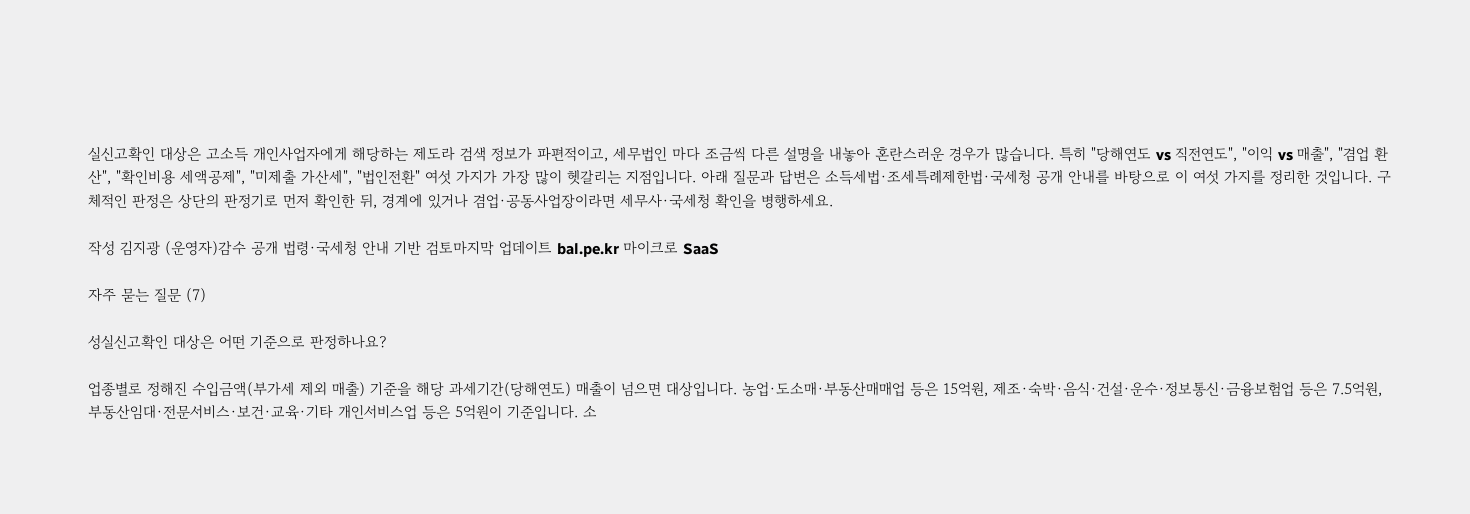실신고확인 대상은 고소득 개인사업자에게 해당하는 제도라 검색 정보가 파편적이고, 세무법인 마다 조금씩 다른 설명을 내놓아 혼란스러운 경우가 많습니다. 특히 "당해연도 vs 직전연도", "이익 vs 매출", "겸업 환산", "확인비용 세액공제", "미제출 가산세", "법인전환" 여섯 가지가 가장 많이 헷갈리는 지점입니다. 아래 질문과 답변은 소득세법·조세특례제한법·국세청 공개 안내를 바탕으로 이 여섯 가지를 정리한 것입니다. 구체적인 판정은 상단의 판정기로 먼저 확인한 뒤, 경계에 있거나 겸업·공동사업장이라면 세무사·국세청 확인을 병행하세요.

작성 김지광 (운영자)감수 공개 법령·국세청 안내 기반 검토마지막 업데이트 bal.pe.kr 마이크로 SaaS

자주 묻는 질문 (7)

성실신고확인 대상은 어떤 기준으로 판정하나요?

업종별로 정해진 수입금액(부가세 제외 매출) 기준을 해당 과세기간(당해연도) 매출이 넘으면 대상입니다. 농업·도소매·부동산매매업 등은 15억원, 제조·숙박·음식·건설·운수·정보통신·금융보험업 등은 7.5억원, 부동산임대·전문서비스·보건·교육·기타 개인서비스업 등은 5억원이 기준입니다. 소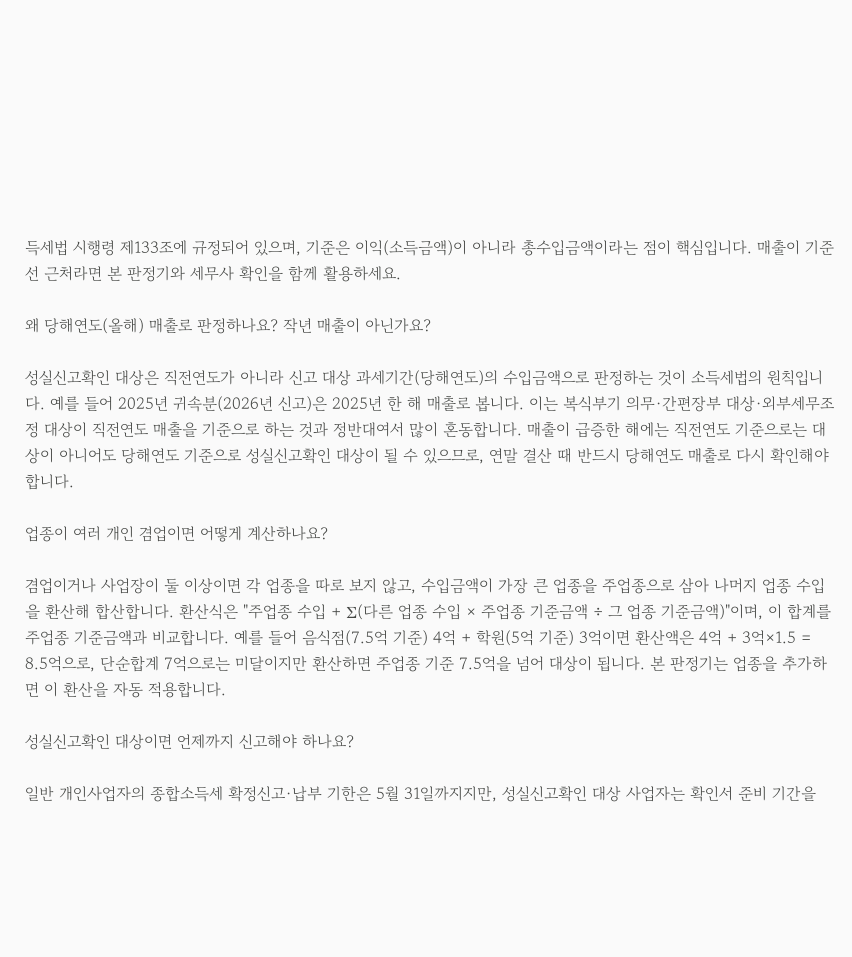득세법 시행령 제133조에 규정되어 있으며, 기준은 이익(소득금액)이 아니라 총수입금액이라는 점이 핵심입니다. 매출이 기준선 근처라면 본 판정기와 세무사 확인을 함께 활용하세요.

왜 당해연도(올해) 매출로 판정하나요? 작년 매출이 아닌가요?

성실신고확인 대상은 직전연도가 아니라 신고 대상 과세기간(당해연도)의 수입금액으로 판정하는 것이 소득세법의 원칙입니다. 예를 들어 2025년 귀속분(2026년 신고)은 2025년 한 해 매출로 봅니다. 이는 복식부기 의무·간편장부 대상·외부세무조정 대상이 직전연도 매출을 기준으로 하는 것과 정반대여서 많이 혼동합니다. 매출이 급증한 해에는 직전연도 기준으로는 대상이 아니어도 당해연도 기준으로 성실신고확인 대상이 될 수 있으므로, 연말 결산 때 반드시 당해연도 매출로 다시 확인해야 합니다.

업종이 여러 개인 겸업이면 어떻게 계산하나요?

겸업이거나 사업장이 둘 이상이면 각 업종을 따로 보지 않고, 수입금액이 가장 큰 업종을 주업종으로 삼아 나머지 업종 수입을 환산해 합산합니다. 환산식은 "주업종 수입 + Σ(다른 업종 수입 × 주업종 기준금액 ÷ 그 업종 기준금액)"이며, 이 합계를 주업종 기준금액과 비교합니다. 예를 들어 음식점(7.5억 기준) 4억 + 학원(5억 기준) 3억이면 환산액은 4억 + 3억×1.5 = 8.5억으로, 단순합계 7억으로는 미달이지만 환산하면 주업종 기준 7.5억을 넘어 대상이 됩니다. 본 판정기는 업종을 추가하면 이 환산을 자동 적용합니다.

성실신고확인 대상이면 언제까지 신고해야 하나요?

일반 개인사업자의 종합소득세 확정신고·납부 기한은 5월 31일까지지만, 성실신고확인 대상 사업자는 확인서 준비 기간을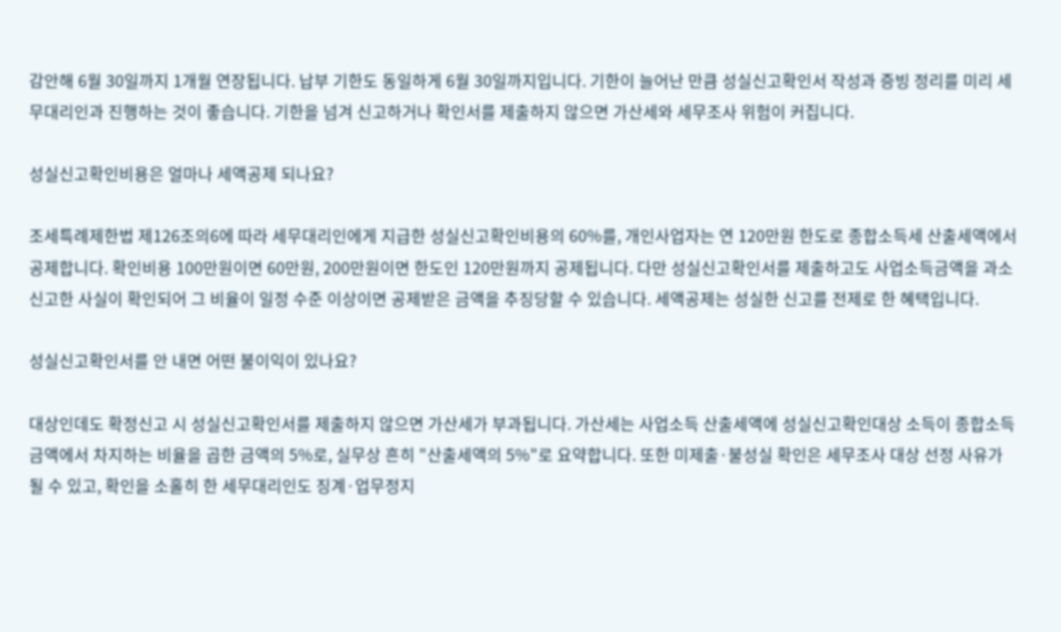감안해 6월 30일까지 1개월 연장됩니다. 납부 기한도 동일하게 6월 30일까지입니다. 기한이 늘어난 만큼 성실신고확인서 작성과 증빙 정리를 미리 세무대리인과 진행하는 것이 좋습니다. 기한을 넘겨 신고하거나 확인서를 제출하지 않으면 가산세와 세무조사 위험이 커집니다.

성실신고확인비용은 얼마나 세액공제 되나요?

조세특례제한법 제126조의6에 따라 세무대리인에게 지급한 성실신고확인비용의 60%를, 개인사업자는 연 120만원 한도로 종합소득세 산출세액에서 공제합니다. 확인비용 100만원이면 60만원, 200만원이면 한도인 120만원까지 공제됩니다. 다만 성실신고확인서를 제출하고도 사업소득금액을 과소 신고한 사실이 확인되어 그 비율이 일정 수준 이상이면 공제받은 금액을 추징당할 수 있습니다. 세액공제는 성실한 신고를 전제로 한 혜택입니다.

성실신고확인서를 안 내면 어떤 불이익이 있나요?

대상인데도 확정신고 시 성실신고확인서를 제출하지 않으면 가산세가 부과됩니다. 가산세는 사업소득 산출세액에 성실신고확인대상 소득이 종합소득금액에서 차지하는 비율을 곱한 금액의 5%로, 실무상 흔히 "산출세액의 5%"로 요약합니다. 또한 미제출·불성실 확인은 세무조사 대상 선정 사유가 될 수 있고, 확인을 소홀히 한 세무대리인도 징계·업무정지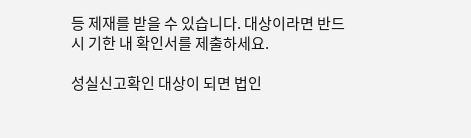등 제재를 받을 수 있습니다. 대상이라면 반드시 기한 내 확인서를 제출하세요.

성실신고확인 대상이 되면 법인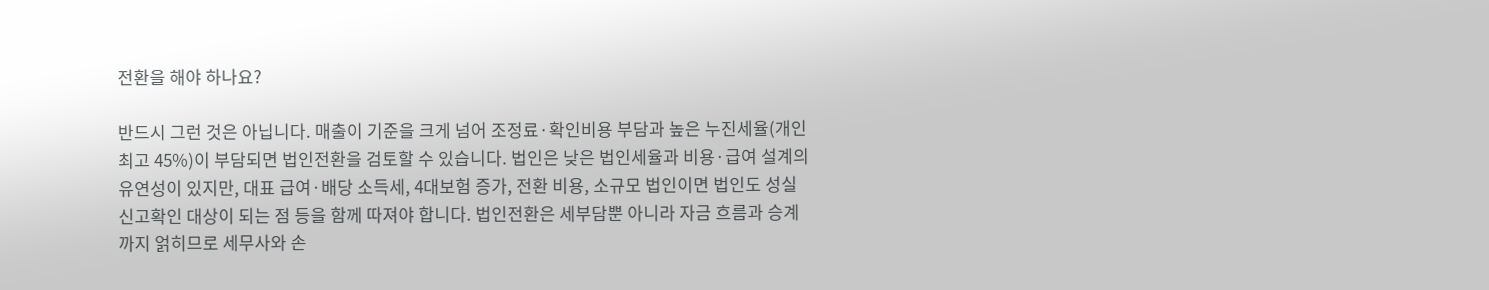전환을 해야 하나요?

반드시 그런 것은 아닙니다. 매출이 기준을 크게 넘어 조정료·확인비용 부담과 높은 누진세율(개인 최고 45%)이 부담되면 법인전환을 검토할 수 있습니다. 법인은 낮은 법인세율과 비용·급여 설계의 유연성이 있지만, 대표 급여·배당 소득세, 4대보험 증가, 전환 비용, 소규모 법인이면 법인도 성실신고확인 대상이 되는 점 등을 함께 따져야 합니다. 법인전환은 세부담뿐 아니라 자금 흐름과 승계까지 얽히므로 세무사와 손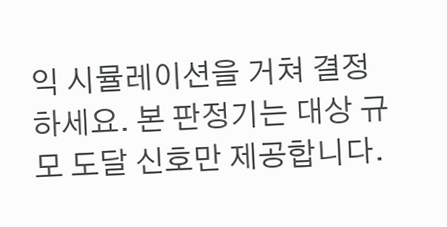익 시뮬레이션을 거쳐 결정하세요. 본 판정기는 대상 규모 도달 신호만 제공합니다.